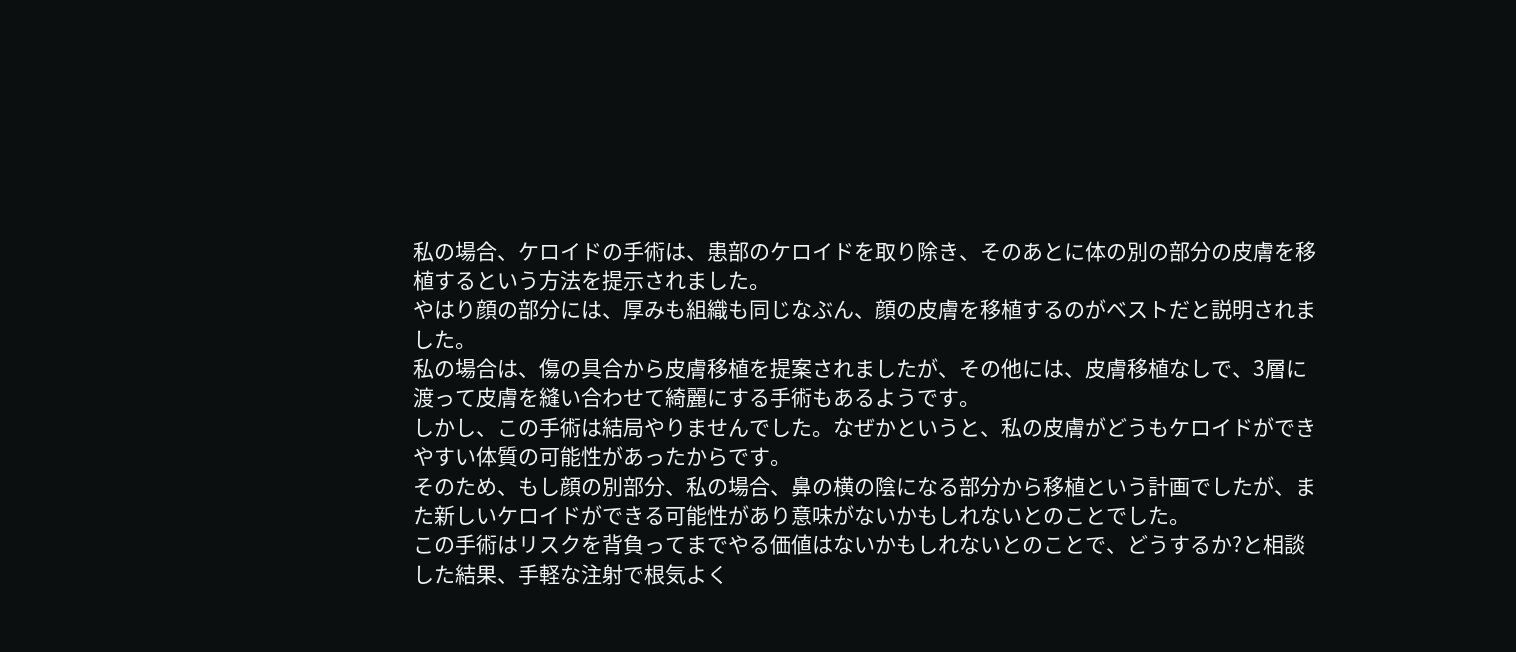私の場合、ケロイドの手術は、患部のケロイドを取り除き、そのあとに体の別の部分の皮膚を移植するという方法を提示されました。
やはり顔の部分には、厚みも組織も同じなぶん、顔の皮膚を移植するのがベストだと説明されました。
私の場合は、傷の具合から皮膚移植を提案されましたが、その他には、皮膚移植なしで、3層に渡って皮膚を縫い合わせて綺麗にする手術もあるようです。
しかし、この手術は結局やりませんでした。なぜかというと、私の皮膚がどうもケロイドができやすい体質の可能性があったからです。
そのため、もし顔の別部分、私の場合、鼻の横の陰になる部分から移植という計画でしたが、また新しいケロイドができる可能性があり意味がないかもしれないとのことでした。
この手術はリスクを背負ってまでやる価値はないかもしれないとのことで、どうするか?と相談した結果、手軽な注射で根気よく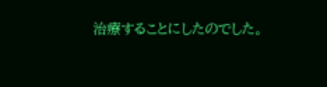治療することにしたのでした。